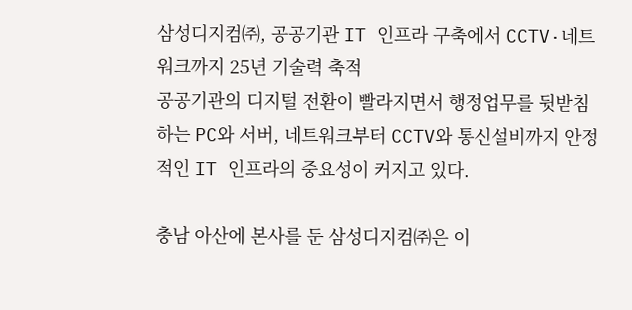삼성디지컴㈜, 공공기관 IT 인프라 구축에서 CCTV·네트워크까지 25년 기술력 축적
공공기관의 디지털 전환이 빨라지면서 행정업무를 뒷받침하는 PC와 서버, 네트워크부터 CCTV와 통신설비까지 안정적인 IT 인프라의 중요성이 커지고 있다.

충남 아산에 본사를 둔 삼성디지컴㈜은 이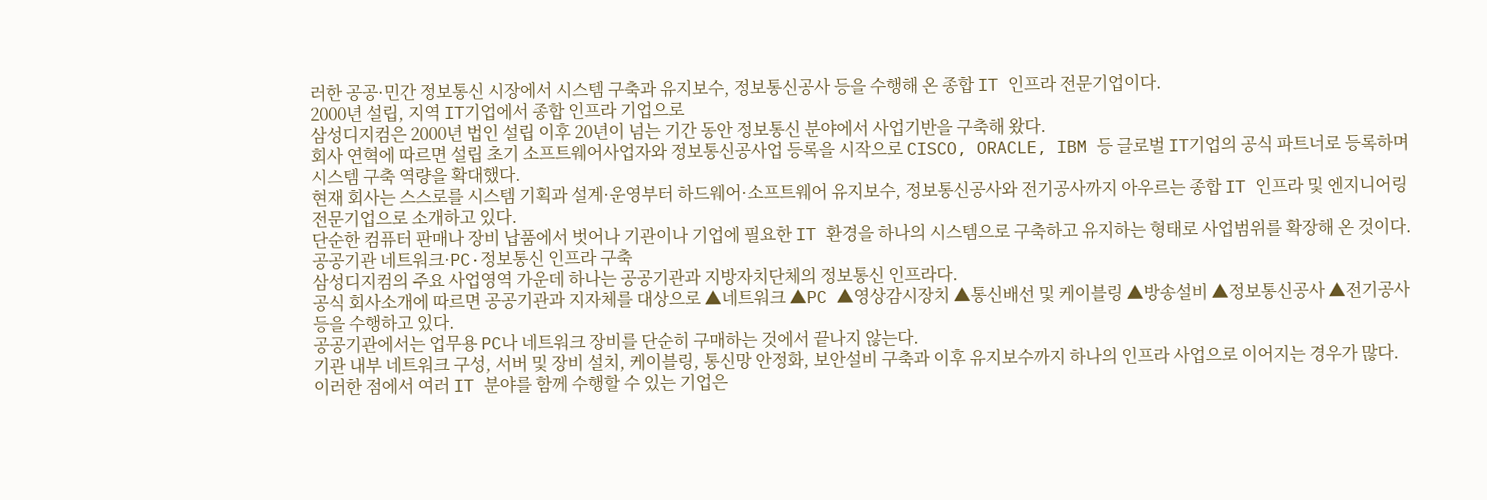러한 공공·민간 정보통신 시장에서 시스템 구축과 유지보수, 정보통신공사 등을 수행해 온 종합 IT 인프라 전문기업이다.
2000년 설립, 지역 IT기업에서 종합 인프라 기업으로
삼성디지컴은 2000년 법인 설립 이후 20년이 넘는 기간 동안 정보통신 분야에서 사업기반을 구축해 왔다.
회사 연혁에 따르면 설립 초기 소프트웨어사업자와 정보통신공사업 등록을 시작으로 CISCO, ORACLE, IBM 등 글로벌 IT기업의 공식 파트너로 등록하며 시스템 구축 역량을 확대했다.
현재 회사는 스스로를 시스템 기획과 설계·운영부터 하드웨어·소프트웨어 유지보수, 정보통신공사와 전기공사까지 아우르는 종합 IT 인프라 및 엔지니어링 전문기업으로 소개하고 있다.
단순한 컴퓨터 판매나 장비 납품에서 벗어나 기관이나 기업에 필요한 IT 환경을 하나의 시스템으로 구축하고 유지하는 형태로 사업범위를 확장해 온 것이다.
공공기관 네트워크·PC·정보통신 인프라 구축
삼성디지컴의 주요 사업영역 가운데 하나는 공공기관과 지방자치단체의 정보통신 인프라다.
공식 회사소개에 따르면 공공기관과 지자체를 대상으로 ▲네트워크 ▲PC ▲영상감시장치 ▲통신배선 및 케이블링 ▲방송설비 ▲정보통신공사 ▲전기공사 등을 수행하고 있다.
공공기관에서는 업무용 PC나 네트워크 장비를 단순히 구매하는 것에서 끝나지 않는다.
기관 내부 네트워크 구성, 서버 및 장비 설치, 케이블링, 통신망 안정화, 보안설비 구축과 이후 유지보수까지 하나의 인프라 사업으로 이어지는 경우가 많다.
이러한 점에서 여러 IT 분야를 함께 수행할 수 있는 기업은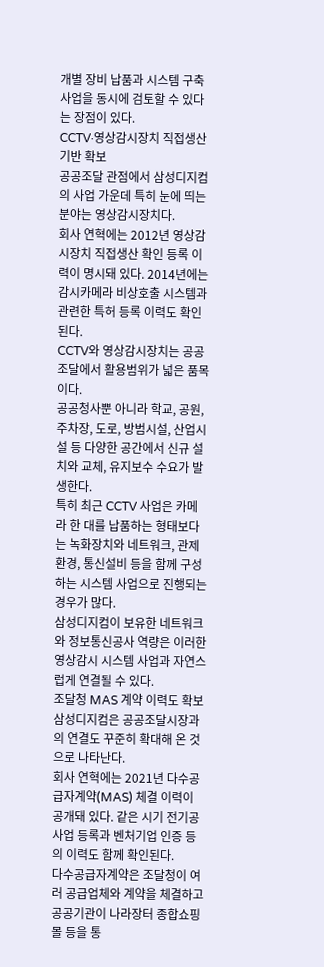개별 장비 납품과 시스템 구축사업을 동시에 검토할 수 있다는 장점이 있다.
CCTV·영상감시장치 직접생산 기반 확보
공공조달 관점에서 삼성디지컴의 사업 가운데 특히 눈에 띄는 분야는 영상감시장치다.
회사 연혁에는 2012년 영상감시장치 직접생산 확인 등록 이력이 명시돼 있다. 2014년에는 감시카메라 비상호출 시스템과 관련한 특허 등록 이력도 확인된다.
CCTV와 영상감시장치는 공공조달에서 활용범위가 넓은 품목이다.
공공청사뿐 아니라 학교, 공원, 주차장, 도로, 방범시설, 산업시설 등 다양한 공간에서 신규 설치와 교체, 유지보수 수요가 발생한다.
특히 최근 CCTV 사업은 카메라 한 대를 납품하는 형태보다는 녹화장치와 네트워크, 관제환경, 통신설비 등을 함께 구성하는 시스템 사업으로 진행되는 경우가 많다.
삼성디지컴이 보유한 네트워크와 정보통신공사 역량은 이러한 영상감시 시스템 사업과 자연스럽게 연결될 수 있다.
조달청 MAS 계약 이력도 확보
삼성디지컴은 공공조달시장과의 연결도 꾸준히 확대해 온 것으로 나타난다.
회사 연혁에는 2021년 다수공급자계약(MAS) 체결 이력이 공개돼 있다. 같은 시기 전기공사업 등록과 벤처기업 인증 등의 이력도 함께 확인된다.
다수공급자계약은 조달청이 여러 공급업체와 계약을 체결하고 공공기관이 나라장터 종합쇼핑몰 등을 통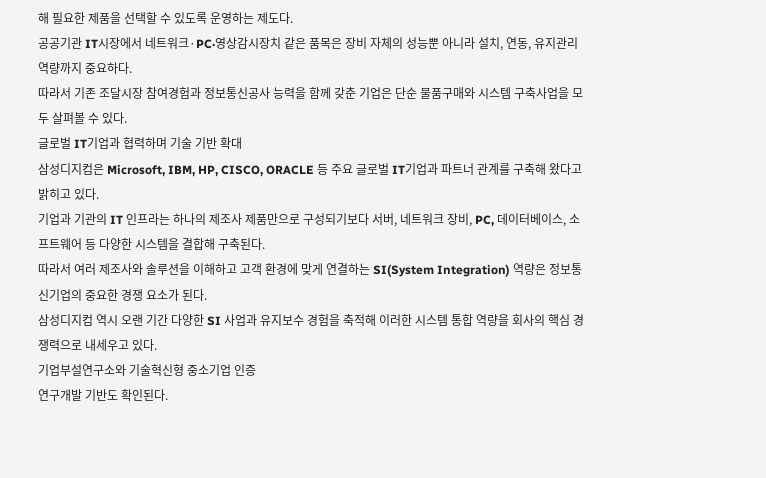해 필요한 제품을 선택할 수 있도록 운영하는 제도다.
공공기관 IT시장에서 네트워크·PC·영상감시장치 같은 품목은 장비 자체의 성능뿐 아니라 설치, 연동, 유지관리 역량까지 중요하다.
따라서 기존 조달시장 참여경험과 정보통신공사 능력을 함께 갖춘 기업은 단순 물품구매와 시스템 구축사업을 모두 살펴볼 수 있다.
글로벌 IT기업과 협력하며 기술 기반 확대
삼성디지컴은 Microsoft, IBM, HP, CISCO, ORACLE 등 주요 글로벌 IT기업과 파트너 관계를 구축해 왔다고 밝히고 있다.
기업과 기관의 IT 인프라는 하나의 제조사 제품만으로 구성되기보다 서버, 네트워크 장비, PC, 데이터베이스, 소프트웨어 등 다양한 시스템을 결합해 구축된다.
따라서 여러 제조사와 솔루션을 이해하고 고객 환경에 맞게 연결하는 SI(System Integration) 역량은 정보통신기업의 중요한 경쟁 요소가 된다.
삼성디지컴 역시 오랜 기간 다양한 SI 사업과 유지보수 경험을 축적해 이러한 시스템 통합 역량을 회사의 핵심 경쟁력으로 내세우고 있다.
기업부설연구소와 기술혁신형 중소기업 인증
연구개발 기반도 확인된다.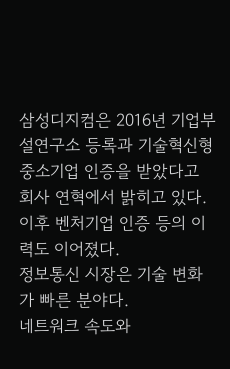삼성디지컴은 2016년 기업부설연구소 등록과 기술혁신형 중소기업 인증을 받았다고 회사 연혁에서 밝히고 있다. 이후 벤처기업 인증 등의 이력도 이어졌다.
정보통신 시장은 기술 변화가 빠른 분야다.
네트워크 속도와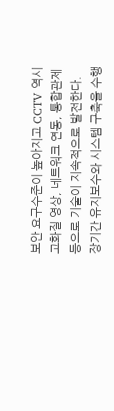보안 요구수준이 높아지고 CCTV 역시 고화질 영상, 네트워크 연동, 통합관제 등으로 기술이 지속적으로 발전한다.
장기간 유지보수와 시스템 구축을 수행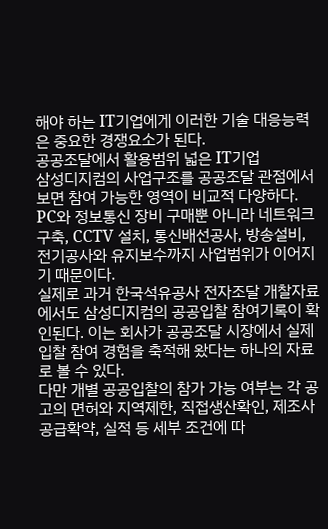해야 하는 IT기업에게 이러한 기술 대응능력은 중요한 경쟁요소가 된다.
공공조달에서 활용범위 넓은 IT기업
삼성디지컴의 사업구조를 공공조달 관점에서 보면 참여 가능한 영역이 비교적 다양하다.
PC와 정보통신 장비 구매뿐 아니라 네트워크 구축, CCTV 설치, 통신배선공사, 방송설비, 전기공사와 유지보수까지 사업범위가 이어지기 때문이다.
실제로 과거 한국석유공사 전자조달 개찰자료에서도 삼성디지컴의 공공입찰 참여기록이 확인된다. 이는 회사가 공공조달 시장에서 실제 입찰 참여 경험을 축적해 왔다는 하나의 자료로 볼 수 있다.
다만 개별 공공입찰의 참가 가능 여부는 각 공고의 면허와 지역제한, 직접생산확인, 제조사 공급확약, 실적 등 세부 조건에 따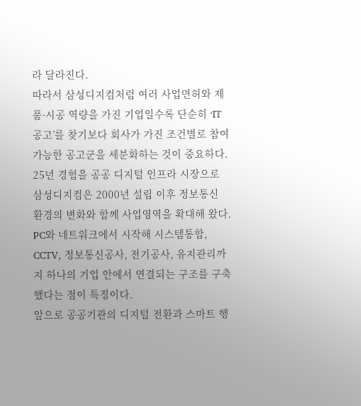라 달라진다.
따라서 삼성디지컴처럼 여러 사업면허와 제품·시공 역량을 가진 기업일수록 단순히 ‘IT 공고’를 찾기보다 회사가 가진 조건별로 참여 가능한 공고군을 세분화하는 것이 중요하다.
25년 경험을 공공 디지털 인프라 시장으로
삼성디지컴은 2000년 설립 이후 정보통신 환경의 변화와 함께 사업영역을 확대해 왔다.
PC와 네트워크에서 시작해 시스템통합, CCTV, 정보통신공사, 전기공사, 유지관리까지 하나의 기업 안에서 연결되는 구조를 구축했다는 점이 특징이다.
앞으로 공공기관의 디지털 전환과 스마트 행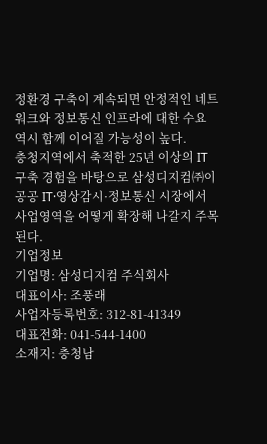정환경 구축이 계속되면 안정적인 네트워크와 정보통신 인프라에 대한 수요 역시 함께 이어질 가능성이 높다.
충청지역에서 축적한 25년 이상의 IT 구축 경험을 바탕으로 삼성디지컴㈜이 공공 IT·영상감시·정보통신 시장에서 사업영역을 어떻게 확장해 나갈지 주목된다.
기업정보
기업명: 삼성디지컴 주식회사
대표이사: 조풍래
사업자등록번호: 312-81-41349
대표전화: 041-544-1400
소재지: 충청남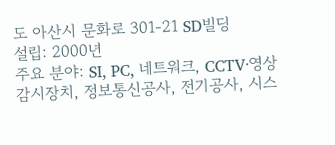도 아산시 문화로 301-21 SD빌딩
설립: 2000년
주요 분야: SI, PC, 네트워크, CCTV·영상감시장치, 정보통신공사, 전기공사, 시스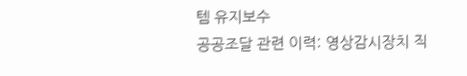템 유지보수
공공조달 관련 이력: 영상감시장치 직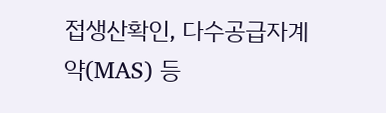접생산확인, 다수공급자계약(MAS) 등